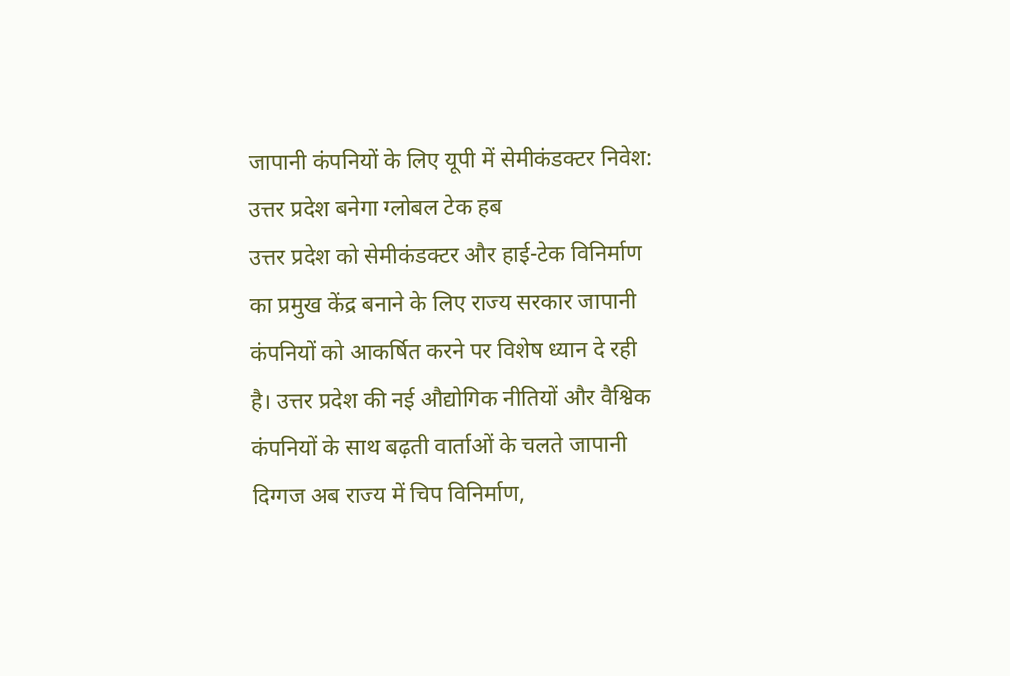जापानी कंपनियों के लिए यूपी में सेमीकंडक्टर निवेश: उत्तर प्रदेश बनेगा ग्लोबल टेक हब
उत्तर प्रदेश को सेमीकंडक्टर और हाई-टेक विनिर्माण का प्रमुख केंद्र बनाने के लिए राज्य सरकार जापानी कंपनियों को आकर्षित करने पर विशेष ध्यान दे रही है। उत्तर प्रदेश की नई औद्योगिक नीतियों और वैश्विक कंपनियों के साथ बढ़ती वार्ताओं के चलते जापानी दिग्गज अब राज्य में चिप विनिर्माण,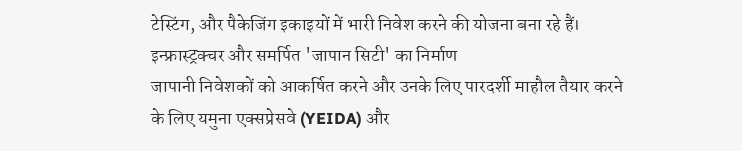टेस्टिंग, और पैकेजिंग इकाइयों में भारी निवेश करने की योजना बना रहे हैं।
इन्फ्रास्ट्रक्चर और समर्पित 'जापान सिटी' का निर्माण
जापानी निवेशकों को आकर्षित करने और उनके लिए पारदर्शी माहौल तैयार करने के लिए यमुना एक्सप्रेसवे (YEIDA) और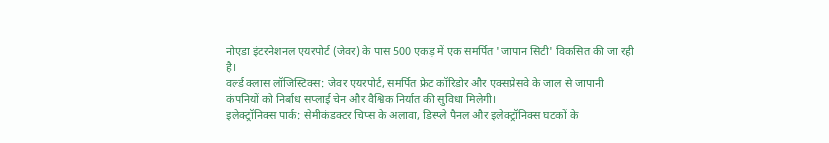नोएडा इंटरनेशनल एयरपोर्ट (जेवर) के पास 500 एकड़ में एक समर्पित 'जापान सिटी' विकसित की जा रही है।
वर्ल्ड क्लास लॉजिस्टिक्स: जेवर एयरपोर्ट, समर्पित फ्रेट कॉरिडोर और एक्सप्रेसवे के जाल से जापानी कंपनियों को निर्बाध सप्लाई चेन और वैश्विक निर्यात की सुविधा मिलेगी।
इलेक्ट्रॉनिक्स पार्क: सेमीकंडक्टर चिप्स के अलावा, डिस्प्ले पैनल और इलेक्ट्रॉनिक्स घटकों के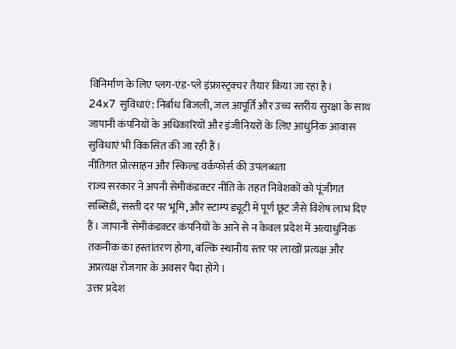विनिर्माण के लिए प्लग-एंड-प्ले इंफ्रास्ट्रक्चर तैयार किया जा रहा है।
24x7 सुविधाएं: निर्बाध बिजली, जल आपूर्ति और उच्च स्तरीय सुरक्षा के साथ जापानी कंपनियों के अधिकारियों और इंजीनियरों के लिए आधुनिक आवास सुविधाएं भी विकसित की जा रही हैं।
नीतिगत प्रोत्साहन और स्किल्ड वर्कफोर्स की उपलब्धता
राज्य सरकार ने अपनी सेमीकंडक्टर नीति के तहत निवेशकों को पूंजीगत सब्सिडी, सस्ती दर पर भूमि, और स्टाम्प ड्यूटी में पूर्ण छूट जैसे विशेष लाभ दिए हैं। जापानी सेमीकंडक्टर कंपनियों के आने से न केवल प्रदेश में अत्याधुनिक तकनीक का हस्तांतरण होगा, बल्कि स्थानीय स्तर पर लाखों प्रत्यक्ष और अप्रत्यक्ष रोजगार के अवसर पैदा होंगे।
उत्तर प्रदेश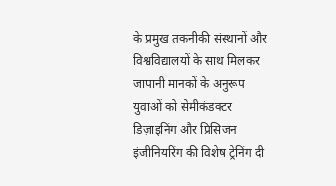के प्रमुख तकनीकी संस्थानों और विश्वविद्यालयों के साथ मिलकर जापानी मानकों के अनुरूप युवाओं को सेमीकंडक्टर डिज़ाइनिंग और प्रिसिजन इंजीनियरिंग की विशेष ट्रेनिंग दी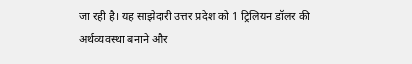जा रही है। यह साझेदारी उत्तर प्रदेश को 1 ट्रिलियन डॉलर की अर्थव्यवस्था बनाने और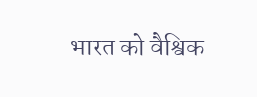भारत को वैश्विक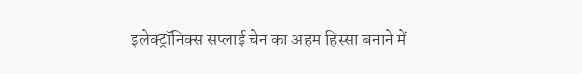इलेक्ट्रॉनिक्स सप्लाई चेन का अहम हिस्सा बनाने में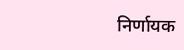निर्णायक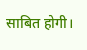साबित होगी।